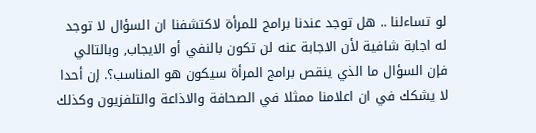لو تساءلنا .. هل توجد عندنا برامج للمرأة لاكتشفنا ان السؤال لا توجد له اجابة شافية لأن الاجابة عنه لن تكون بالنفي أو الايجاب, وبالتالي فإن السؤال ما الذي ينقص برامج المرأة سيكون هو المناسب؟. إن أحدا لا يشكك في ان اعلامنا ممثلا في الصحافة والاذاعة والتلفزيون وكذلك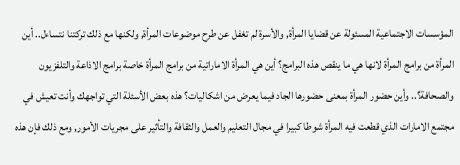المؤسسات الاجتماعية المسئولة عن قضايا المرأة, والأسرة لم تغفل عن طرح موضوعات المرأة, ولكنها مع ذلك تركتنا نتساءل.. أين المرأة من برامج المرأة لانها هي ما ينقص هذه البرامج؟ أين هي المرأة الاماراتية من برامج المرأة خاصة برامج الاذاعة والتلفزيون والصحافة؟.. وأين حضور المرأة بمعنى حضورها الجاد فيما يعرض من اشكاليات؟ هذه بعض الأسئلة التي تواجهك وأنت تعيش في مجتمع الامارات الذي قطعت فيه المرأة شوطا كبيرا في مجال التعليم والعمل والثقافة والتأثير على مجريات الأمور, ومع ذلك فإن هذه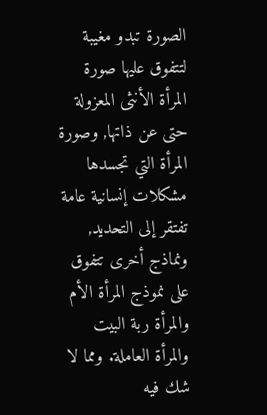الصورة تبدو مغيبة لتتفوق عليها صورة المرأة الأنثى المعزولة حتى عن ذاتها, وصورة المرأة التي تجسدها مشكلات إنسانية عامة تفتقر إلى التحديد, ونماذج أخرى تتفوق على نموذج المرأة الأم والمرأة ربة البيت والمرأة العاملة. ومما لا شك فيه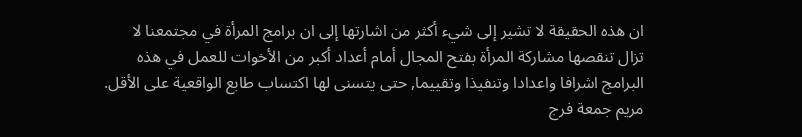ان هذه الحقيقة لا تشير إلى شيء أكثر من اشارتها إلى ان برامج المرأة في مجتمعنا لا تزال تنقصها مشاركة المرأة بفتح المجال أمام أعداد أكبر من الأخوات للعمل في هذه البرامج اشرافا واعدادا وتنفيذا وتقييما, حتى يتسنى لها اكتساب طابع الواقعية على الأقل. مريم جمعة فرج